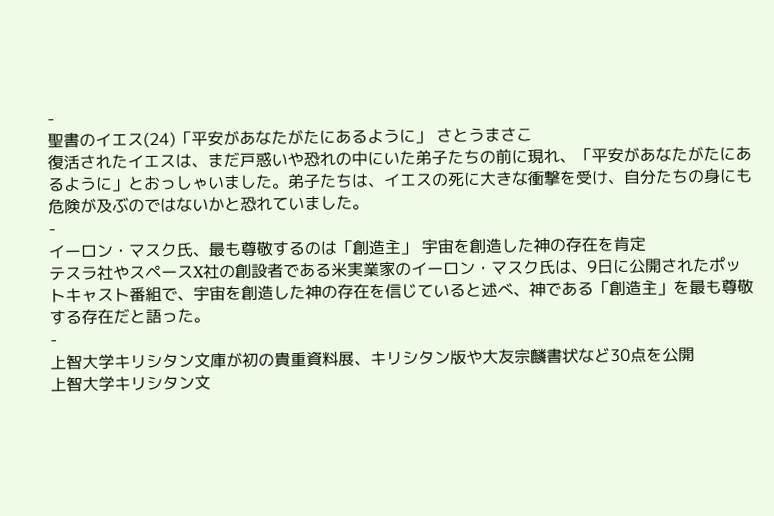-
聖書のイエス(24)「平安があなたがたにあるように」 さとうまさこ
復活されたイエスは、まだ戸惑いや恐れの中にいた弟子たちの前に現れ、「平安があなたがたにあるように」とおっしゃいました。弟子たちは、イエスの死に大きな衝撃を受け、自分たちの身にも危険が及ぶのではないかと恐れていました。
-
イーロン・マスク氏、最も尊敬するのは「創造主」 宇宙を創造した神の存在を肯定
テスラ社やスペースX社の創設者である米実業家のイーロン・マスク氏は、9日に公開されたポットキャスト番組で、宇宙を創造した神の存在を信じていると述べ、神である「創造主」を最も尊敬する存在だと語った。
-
上智大学キリシタン文庫が初の貴重資料展、キリシタン版や大友宗麟書状など30点を公開
上智大学キリシタン文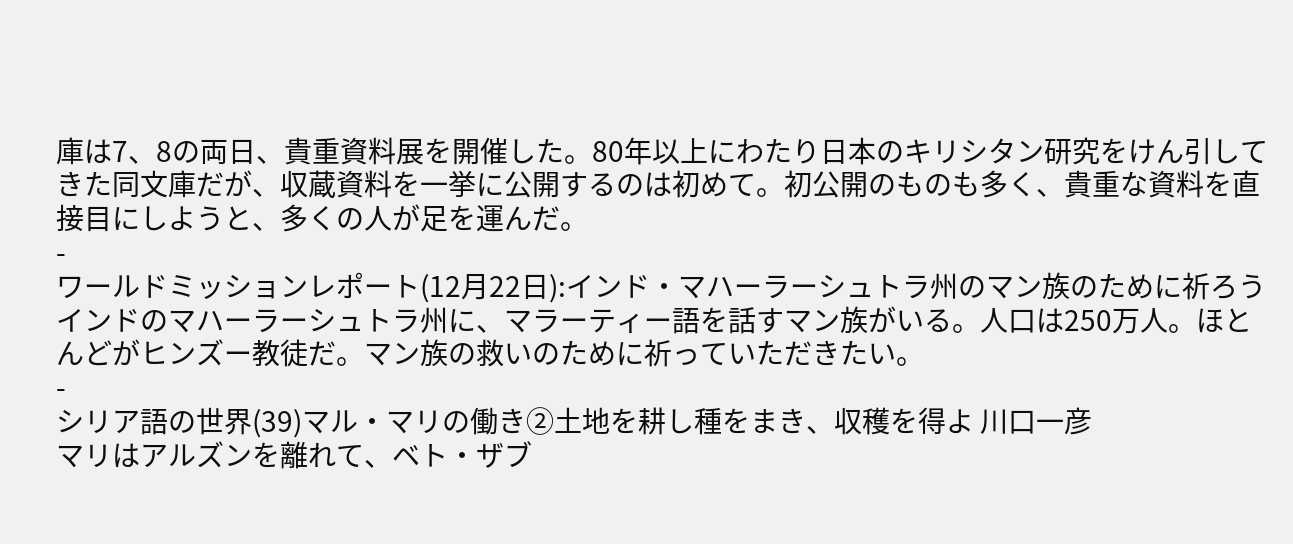庫は7、8の両日、貴重資料展を開催した。80年以上にわたり日本のキリシタン研究をけん引してきた同文庫だが、収蔵資料を一挙に公開するのは初めて。初公開のものも多く、貴重な資料を直接目にしようと、多くの人が足を運んだ。
-
ワールドミッションレポート(12月22日):インド・マハーラーシュトラ州のマン族のために祈ろう
インドのマハーラーシュトラ州に、マラーティー語を話すマン族がいる。人口は250万人。ほとんどがヒンズー教徒だ。マン族の救いのために祈っていただきたい。
-
シリア語の世界(39)マル・マリの働き②土地を耕し種をまき、収穫を得よ 川口一彦
マリはアルズンを離れて、ベト・ザブ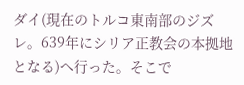ダイ(現在のトルコ東南部のジズレ。639年にシリア正教会の本拠地となる)へ行った。そこで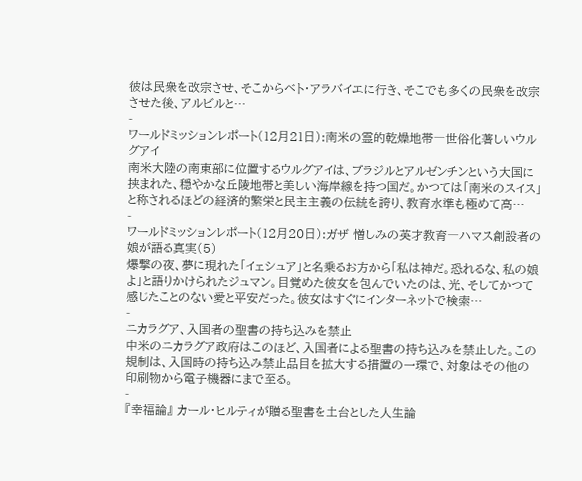彼は民衆を改宗させ、そこからベト・アラバイエに行き、そこでも多くの民衆を改宗させた後、アルビルと…
-
ワールドミッションレポート(12月21日):南米の霊的乾燥地帯―世俗化著しいウルグアイ
南米大陸の南東部に位置するウルグアイは、ブラジルとアルゼンチンという大国に挟まれた、穏やかな丘陵地帯と美しい海岸線を持つ国だ。かつては「南米のスイス」と称されるほどの経済的繁栄と民主主義の伝統を誇り、教育水準も極めて高…
-
ワールドミッションレポート(12月20日):ガザ 憎しみの英才教育―ハマス創設者の娘が語る真実(5)
爆撃の夜、夢に現れた「イェシュア」と名乗るお方から「私は神だ。恐れるな、私の娘よ」と語りかけられたジュマン。目覚めた彼女を包んでいたのは、光、そしてかつて感じたことのない愛と平安だった。彼女はすぐにインターネットで検索…
-
ニカラグア、入国者の聖書の持ち込みを禁止
中米のニカラグア政府はこのほど、入国者による聖書の持ち込みを禁止した。この規制は、入国時の持ち込み禁止品目を拡大する措置の一環で、対象はその他の印刷物から電子機器にまで至る。
-
『幸福論』 カール・ヒルティが贈る聖書を土台とした人生論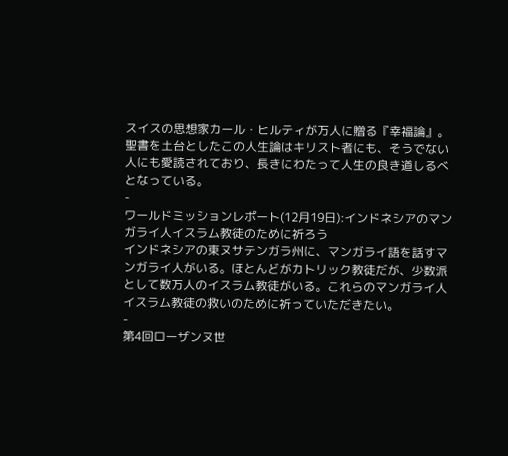スイスの思想家カール・ヒルティが万人に贈る『幸福論』。聖書を土台としたこの人生論はキリスト者にも、そうでない人にも愛読されており、長きにわたって人生の良き道しるべとなっている。
-
ワールドミッションレポート(12月19日):インドネシアのマンガライ人イスラム教徒のために祈ろう
インドネシアの東ヌサテンガラ州に、マンガライ語を話すマンガライ人がいる。ほとんどがカトリック教徒だが、少数派として数万人のイスラム教徒がいる。これらのマンガライ人イスラム教徒の救いのために祈っていただきたい。
-
第4回ローザンヌ世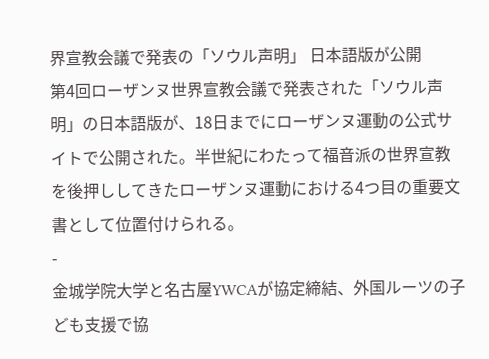界宣教会議で発表の「ソウル声明」 日本語版が公開
第4回ローザンヌ世界宣教会議で発表された「ソウル声明」の日本語版が、18日までにローザンヌ運動の公式サイトで公開された。半世紀にわたって福音派の世界宣教を後押ししてきたローザンヌ運動における4つ目の重要文書として位置付けられる。
-
金城学院大学と名古屋YWCAが協定締結、外国ルーツの子ども支援で協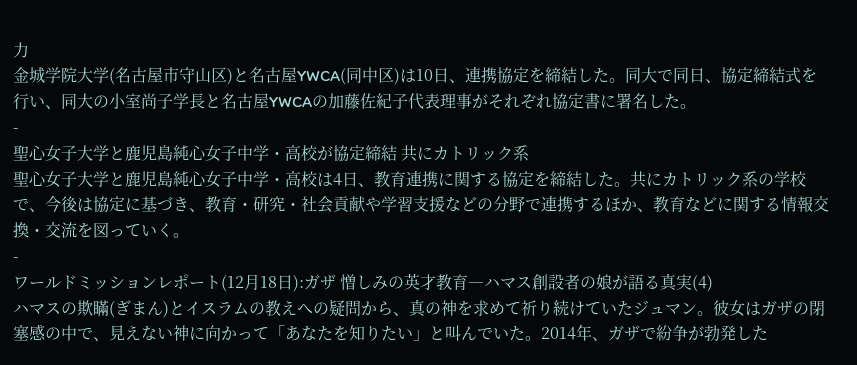力
金城学院大学(名古屋市守山区)と名古屋YWCA(同中区)は10日、連携協定を締結した。同大で同日、協定締結式を行い、同大の小室尚子学長と名古屋YWCAの加藤佐紀子代表理事がそれぞれ協定書に署名した。
-
聖心女子大学と鹿児島純心女子中学・高校が協定締結 共にカトリック系
聖心女子大学と鹿児島純心女子中学・高校は4日、教育連携に関する協定を締結した。共にカトリック系の学校で、今後は協定に基づき、教育・研究・社会貢献や学習支援などの分野で連携するほか、教育などに関する情報交換・交流を図っていく。
-
ワールドミッションレポート(12月18日):ガザ 憎しみの英才教育―ハマス創設者の娘が語る真実(4)
ハマスの欺瞞(ぎまん)とイスラムの教えへの疑問から、真の神を求めて祈り続けていたジュマン。彼女はガザの閉塞感の中で、見えない神に向かって「あなたを知りたい」と叫んでいた。2014年、ガザで紛争が勃発した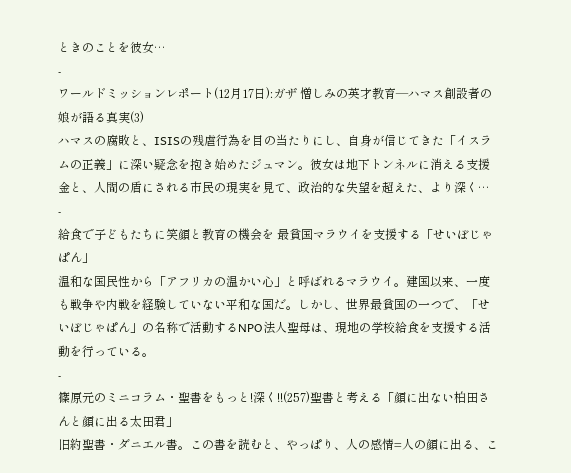ときのことを彼女…
-
ワールドミッションレポート(12月17日):ガザ 憎しみの英才教育―ハマス創設者の娘が語る真実(3)
ハマスの腐敗と、ISISの残虐行為を目の当たりにし、自身が信じてきた「イスラムの正義」に深い疑念を抱き始めたジュマン。彼女は地下トンネルに消える支援金と、人間の盾にされる市民の現実を見て、政治的な失望を超えた、より深く…
-
給食で子どもたちに笑顔と教育の機会を 最貧国マラウイを支援する「せいぼじゃぱん」
温和な国民性から「アフリカの温かい心」と呼ばれるマラウイ。建国以来、一度も戦争や内戦を経験していない平和な国だ。しかし、世界最貧国の一つで、「せいぼじゃぱん」の名称で活動するNPO法人聖母は、現地の学校給食を支援する活動を行っている。
-
篠原元のミニコラム・聖書をもっと!深く!!(257)聖書と考える「顔に出ない柏田さんと顔に出る太田君」
旧約聖書・ダニエル書。この書を読むと、やっぱり、人の感情=人の顔に出る、こ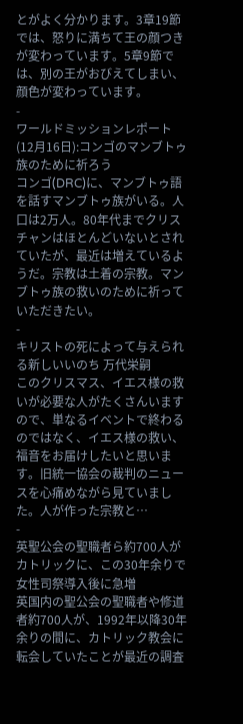とがよく分かります。3章19節では、怒りに満ちて王の顔つきが変わっています。5章9節では、別の王がおびえてしまい、顔色が変わっています。
-
ワールドミッションレポート(12月16日):コンゴのマンブトゥ族のために祈ろう
コンゴ(DRC)に、マンブトゥ語を話すマンブトゥ族がいる。人口は2万人。80年代までクリスチャンはほとんどいないとされていたが、最近は増えているようだ。宗教は土着の宗教。マンブトゥ族の救いのために祈っていただきたい。
-
キリストの死によって与えられる新しいいのち 万代栄嗣
このクリスマス、イエス様の救いが必要な人がたくさんいますので、単なるイベントで終わるのではなく、イエス様の救い、福音をお届けしたいと思います。旧統一協会の裁判のニュースを心痛めながら見ていました。人が作った宗教と…
-
英聖公会の聖職者ら約700人がカトリックに、この30年余りで 女性司祭導入後に急増
英国内の聖公会の聖職者や修道者約700人が、1992年以降30年余りの間に、カトリック教会に転会していたことが最近の調査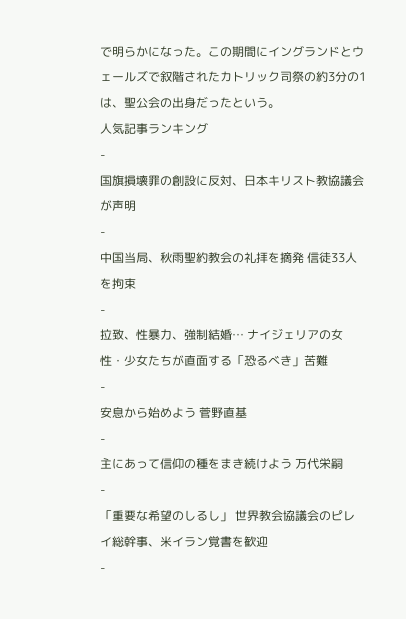で明らかになった。この期間にイングランドとウェールズで叙階されたカトリック司祭の約3分の1は、聖公会の出身だったという。
人気記事ランキング
-
国旗損壊罪の創設に反対、日本キリスト教協議会が声明
-
中国当局、秋雨聖約教会の礼拝を摘発 信徒33人を拘束
-
拉致、性暴力、強制結婚… ナイジェリアの女性・少女たちが直面する「恐るべき」苦難
-
安息から始めよう 菅野直基
-
主にあって信仰の種をまき続けよう 万代栄嗣
-
「重要な希望のしるし」 世界教会協議会のピレイ総幹事、米イラン覚書を歓迎
-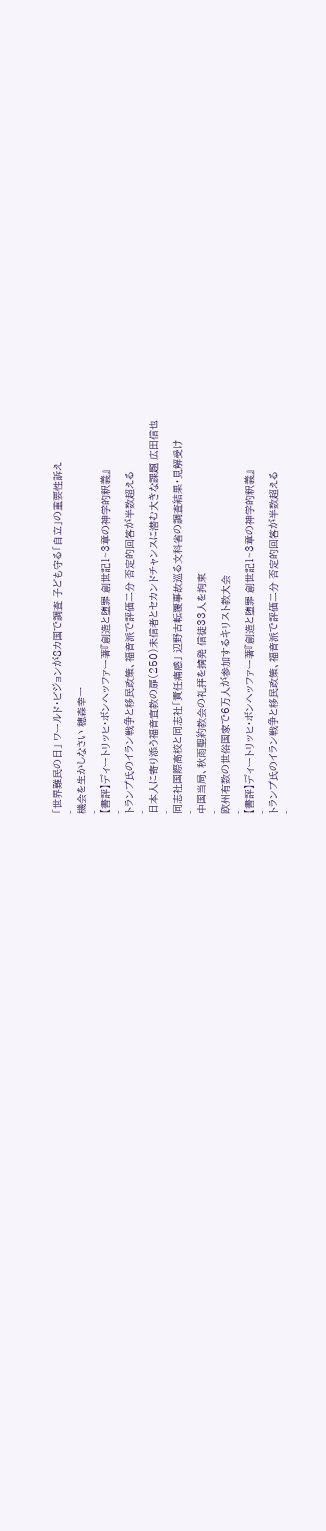「世界難民の日」 ワールド・ビジョンが8カ国で調査 子ども守る「自立」の重要性訴え
-
機会を生かしなさい 穂森幸一
-
【書評】ディートリッヒ・ボンヘッファー著『創造と堕罪 創世記1~3章の神学的釈義』
-
トランプ氏のイラン戦争と移民政策、福音派で評価二分 否定的回答が半数超える
-
日本人に寄り添う福音宣教の扉(250)未信者とセカンドチャンスに潜む大きな課題 広田信也
-
同志社国際高校と同志社「責任痛感」 辺野古転覆事故巡る文科省の調査結果・見解受け
-
中国当局、秋雨聖約教会の礼拝を摘発 信徒33人を拘束
-
欧州有数の世俗国家で6万人が参加するキリスト教大会
-
【書評】ディートリッヒ・ボンヘッファー著『創造と堕罪 創世記1~3章の神学的釈義』
-
トランプ氏のイラン戦争と移民政策、福音派で評価二分 否定的回答が半数超える
-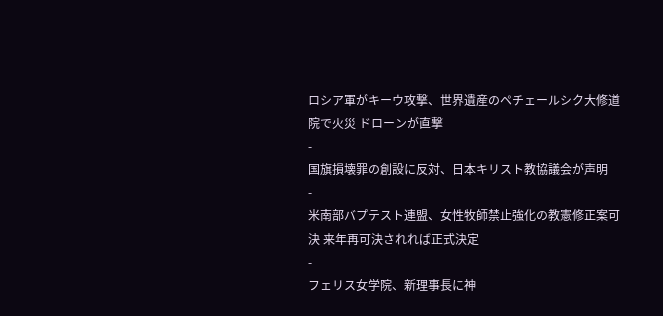ロシア軍がキーウ攻撃、世界遺産のペチェールシク大修道院で火災 ドローンが直撃
-
国旗損壊罪の創設に反対、日本キリスト教協議会が声明
-
米南部バプテスト連盟、女性牧師禁止強化の教憲修正案可決 来年再可決されれば正式決定
-
フェリス女学院、新理事長に神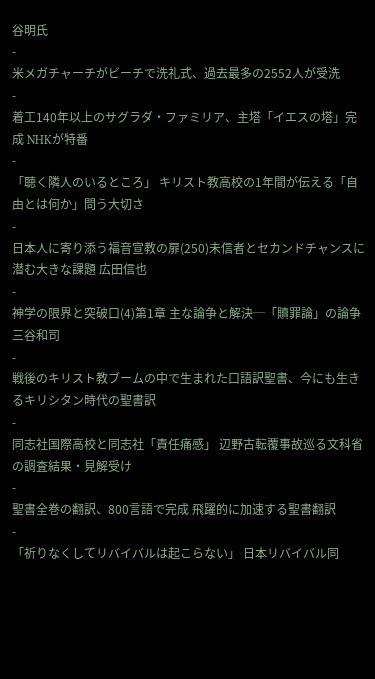谷明氏
-
米メガチャーチがビーチで洗礼式、過去最多の2552人が受洗
-
着工140年以上のサグラダ・ファミリア、主塔「イエスの塔」完成 NHKが特番
-
「聴く隣人のいるところ」 キリスト教高校の1年間が伝える「自由とは何か」問う大切さ
-
日本人に寄り添う福音宣教の扉(250)未信者とセカンドチャンスに潜む大きな課題 広田信也
-
神学の限界と突破口(4)第1章 主な論争と解決─「贖罪論」の論争 三谷和司
-
戦後のキリスト教ブームの中で生まれた口語訳聖書、今にも生きるキリシタン時代の聖書訳
-
同志社国際高校と同志社「責任痛感」 辺野古転覆事故巡る文科省の調査結果・見解受け
-
聖書全巻の翻訳、800言語で完成 飛躍的に加速する聖書翻訳
-
「祈りなくしてリバイバルは起こらない」 日本リバイバル同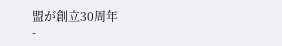盟が創立30周年
-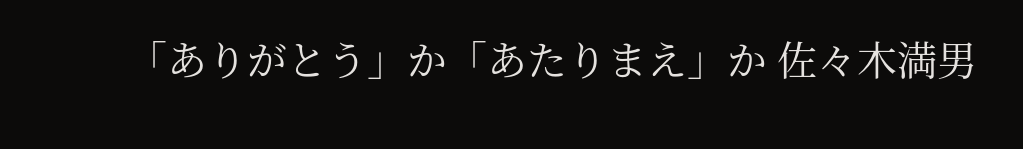「ありがとう」か「あたりまえ」か 佐々木満男